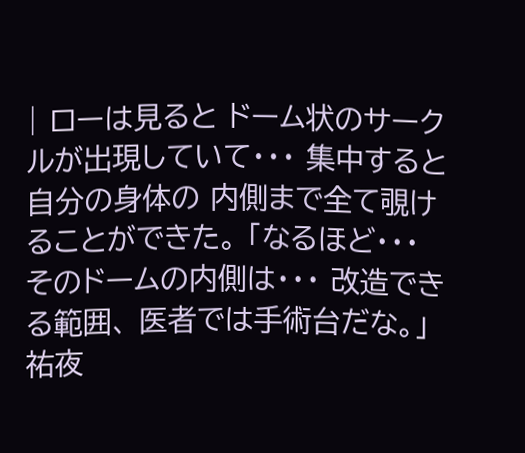| ローは見ると ドーム状のサークルが出現していて・・・ 集中すると自分の身体の 内側まで全て覗けることができた。 「なるほど・・・ そのドームの内側は・・・ 改造できる範囲、 医者では手術台だな。」 祐夜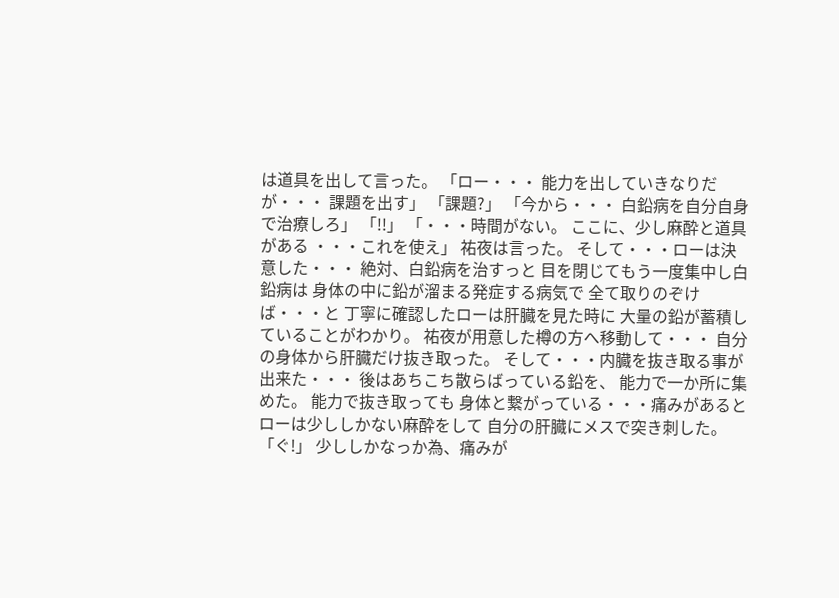は道具を出して言った。 「ロー・・・ 能力を出していきなりだが・・・ 課題を出す」 「課題?」 「今から・・・ 白鉛病を自分自身で治療しろ」 「!!」 「・・・時間がない。 ここに、少し麻酔と道具がある ・・・これを使え」 祐夜は言った。 そして・・・ローは決意した・・・ 絶対、白鉛病を治すっと 目を閉じてもう一度集中し白鉛病は 身体の中に鉛が溜まる発症する病気で 全て取りのぞけば・・・と 丁寧に確認したローは肝臓を見た時に 大量の鉛が蓄積していることがわかり。 祐夜が用意した樽の方へ移動して・・・ 自分の身体から肝臓だけ抜き取った。 そして・・・内臓を抜き取る事が出来た・・・ 後はあちこち散らばっている鉛を、 能力で一か所に集めた。 能力で抜き取っても 身体と繋がっている・・・痛みがあると ローは少ししかない麻酔をして 自分の肝臓にメスで突き刺した。 「ぐ!」 少ししかなっか為、痛みが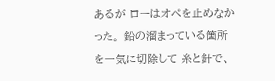あるが ローはオペを止めなかった。 鉛の溜まっている箇所を一気に切除して 糸と針で、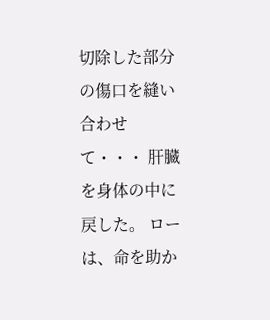切除した部分の傷口を縫い合わせて・・・ 肝臓を身体の中に戻した。 ローは、命を助か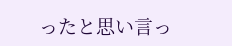ったと思い言っ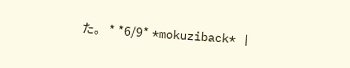た。 * *6/9* *mokuziback* |